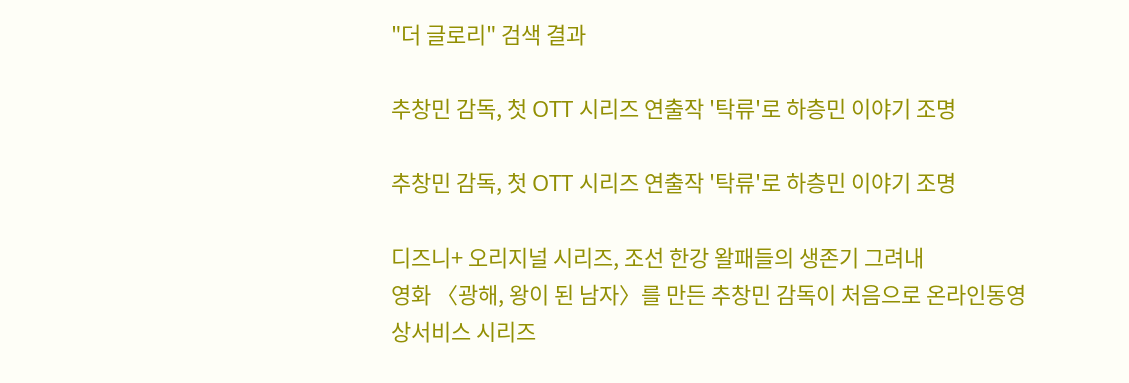"더 글로리" 검색 결과

추창민 감독, 첫 OTT 시리즈 연출작 '탁류'로 하층민 이야기 조명

추창민 감독, 첫 OTT 시리즈 연출작 '탁류'로 하층민 이야기 조명

디즈니+ 오리지널 시리즈, 조선 한강 왈패들의 생존기 그려내
영화 〈광해, 왕이 된 남자〉를 만든 추창민 감독이 처음으로 온라인동영상서비스 시리즈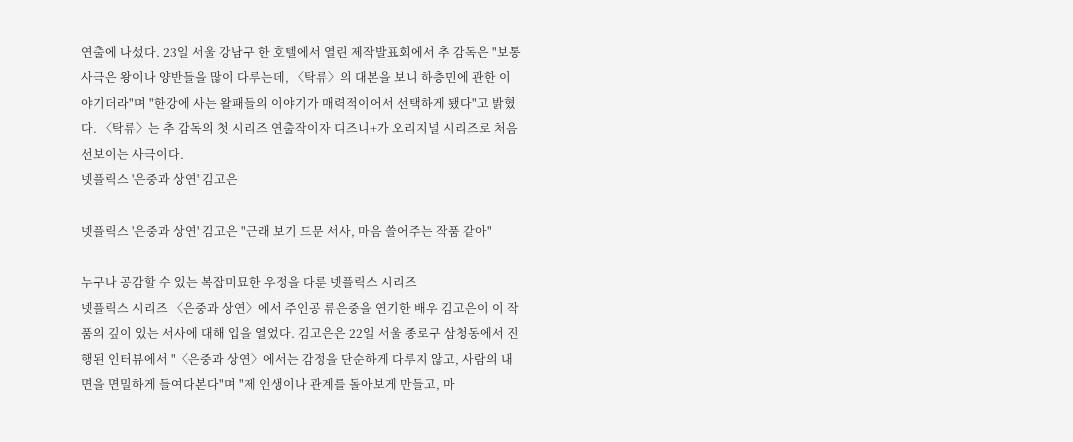연출에 나섰다. 23일 서울 강남구 한 호텔에서 열린 제작발표회에서 추 감독은 "보통 사극은 왕이나 양반들을 많이 다루는데, 〈탁류〉의 대본을 보니 하층민에 관한 이야기더라"며 "한강에 사는 왈패들의 이야기가 매력적이어서 선택하게 됐다"고 밝혔다. 〈탁류〉는 추 감독의 첫 시리즈 연출작이자 디즈니+가 오리지널 시리즈로 처음 선보이는 사극이다.
넷플릭스 '은중과 상연' 김고은

넷플릭스 '은중과 상연' 김고은 "근래 보기 드문 서사, 마음 쓸어주는 작품 같아"

누구나 공감할 수 있는 복잡미묘한 우정을 다룬 넷플릭스 시리즈
넷플릭스 시리즈 〈은중과 상연〉에서 주인공 류은중을 연기한 배우 김고은이 이 작품의 깊이 있는 서사에 대해 입을 열었다. 김고은은 22일 서울 종로구 삼청동에서 진행된 인터뷰에서 "〈은중과 상연〉에서는 감정을 단순하게 다루지 않고, 사람의 내면을 면밀하게 들여다본다"며 "제 인생이나 관계를 돌아보게 만들고, 마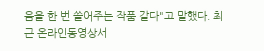음을 한 번 쓸어주는 작품 같다"고 말했다. 최근 온라인동영상서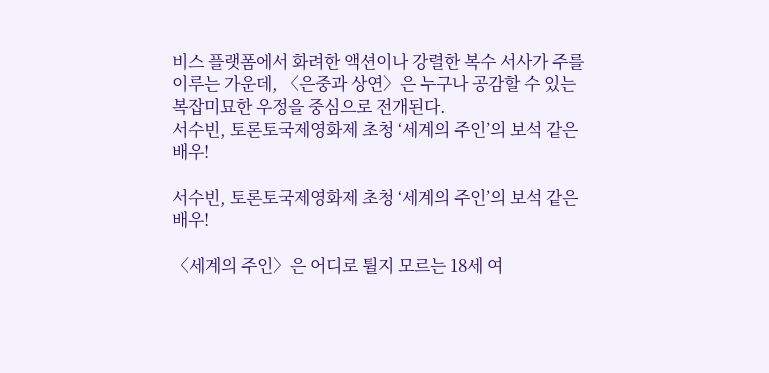비스 플랫폼에서 화려한 액션이나 강렬한 복수 서사가 주를 이루는 가운데, 〈은중과 상연〉은 누구나 공감할 수 있는 복잡미묘한 우정을 중심으로 전개된다.
서수빈, 토론토국제영화제 초청 ‘세계의 주인’의 보석 같은 배우!

서수빈, 토론토국제영화제 초청 ‘세계의 주인’의 보석 같은 배우!

〈세계의 주인〉은 어디로 튈지 모르는 18세 여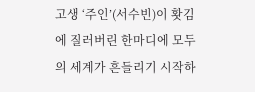고생 ‘주인’(서수빈)이 홧김에 질러버린 한마디에 모두의 세계가 흔들리기 시작하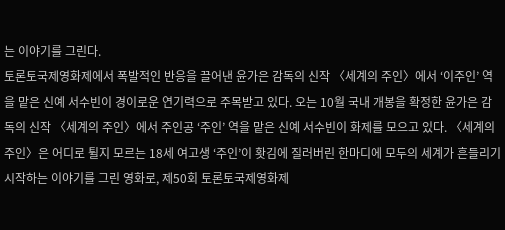는 이야기를 그린다.
토론토국제영화제에서 폭발적인 반응을 끌어낸 윤가은 감독의 신작 〈세계의 주인〉에서 ‘이주인’ 역을 맡은 신예 서수빈이 경이로운 연기력으로 주목받고 있다. 오는 10월 국내 개봉을 확정한 윤가은 감독의 신작 〈세계의 주인〉에서 주인공 ‘주인’ 역을 맡은 신예 서수빈이 화제를 모으고 있다. 〈세계의 주인〉은 어디로 튈지 모르는 18세 여고생 ‘주인’이 홧김에 질러버린 한마디에 모두의 세계가 흔들리기 시작하는 이야기를 그린 영화로, 제50회 토론토국제영화제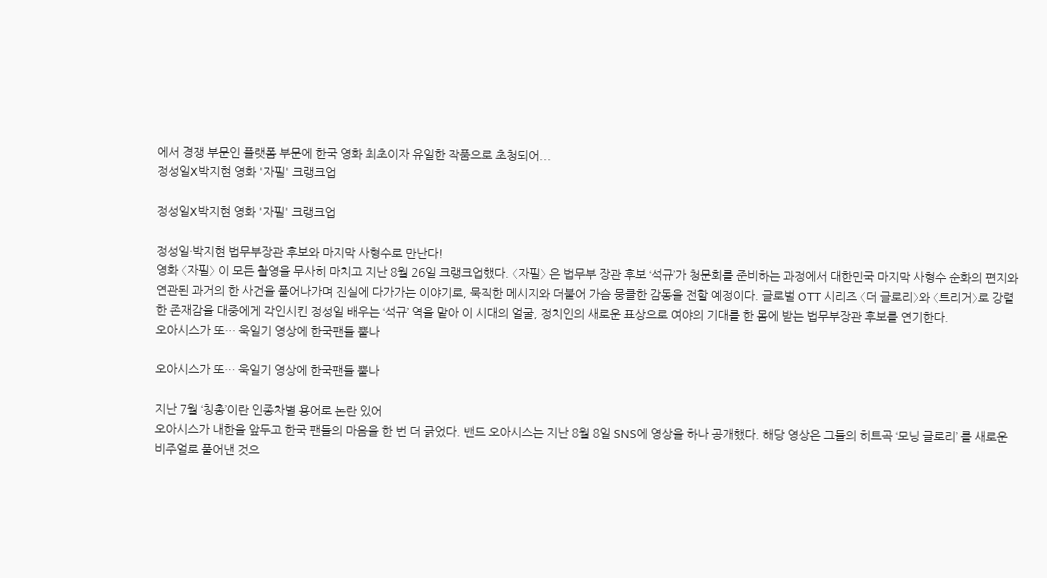에서 경쟁 부문인 플랫폼 부문에 한국 영화 최초이자 유일한 작품으로 초청되어...
정성일X박지현 영화 '자필' 크랭크업

정성일X박지현 영화 '자필' 크랭크업

정성일·박지현 법무부장관 후보와 마지막 사형수로 만난다!
영화 〈자필〉 이 모든 촬영을 무사히 마치고 지난 8월 26일 크랭크업했다. 〈자필〉 은 법무부 장관 후보 ‘석규’가 청문회를 준비하는 과정에서 대한민국 마지막 사형수 순화의 편지와 연관된 과거의 한 사건을 풀어나가며 진실에 다가가는 이야기로, 묵직한 메시지와 더불어 가슴 뭉클한 감동을 전할 예정이다. 글로벌 OTT 시리즈 〈더 글로리〉와 〈트리거〉로 강렬한 존재감을 대중에게 각인시킨 정성일 배우는 ‘석규’ 역을 맡아 이 시대의 얼굴, 정치인의 새로운 표상으로 여야의 기대를 한 몸에 받는 법무부장관 후보를 연기한다.
오아시스가 또… 욱일기 영상에 한국팬들 뿔나

오아시스가 또… 욱일기 영상에 한국팬들 뿔나

지난 7월 ‘칭총’이란 인종차별 용어로 논란 있어
오아시스가 내한을 앞두고 한국 팬들의 마음을 한 번 더 긁었다. 밴드 오아시스는 지난 8월 8일 SNS에 영상을 하나 공개했다. 해당 영상은 그들의 히트곡 ‘모닝 글로리’ 를 새로운 비주얼로 풀어낸 것으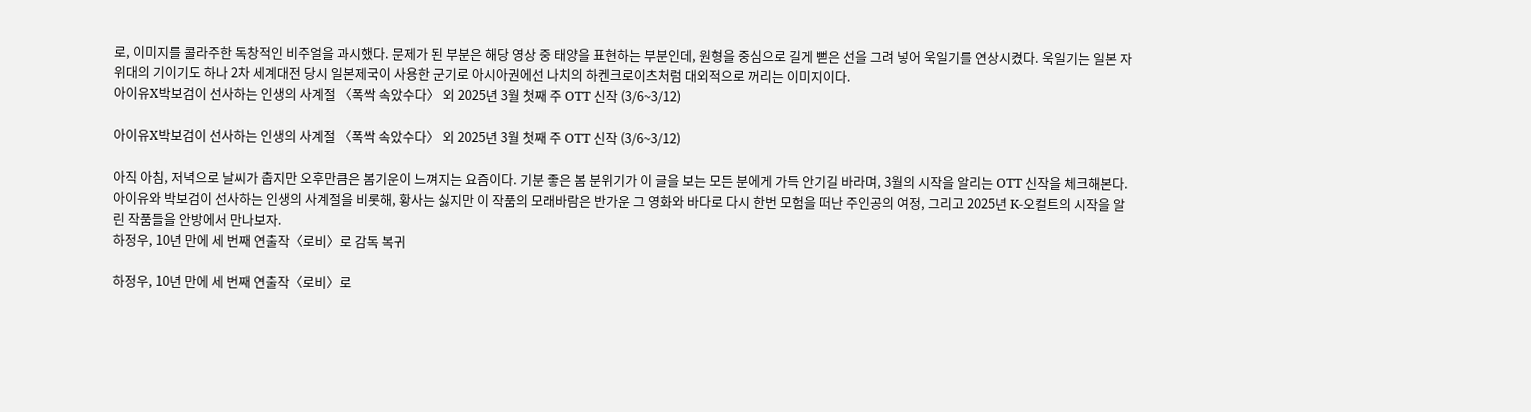로, 이미지를 콜라주한 독창적인 비주얼을 과시했다. 문제가 된 부분은 해당 영상 중 태양을 표현하는 부분인데, 원형을 중심으로 길게 뻗은 선을 그려 넣어 욱일기를 연상시켰다. 욱일기는 일본 자위대의 기이기도 하나 2차 세계대전 당시 일본제국이 사용한 군기로 아시아권에선 나치의 하켄크로이츠처럼 대외적으로 꺼리는 이미지이다.
아이유X박보검이 선사하는 인생의 사계절 〈폭싹 속았수다〉 외 2025년 3월 첫째 주 OTT 신작 (3/6~3/12)

아이유X박보검이 선사하는 인생의 사계절 〈폭싹 속았수다〉 외 2025년 3월 첫째 주 OTT 신작 (3/6~3/12)

아직 아침, 저녁으로 날씨가 춥지만 오후만큼은 봄기운이 느껴지는 요즘이다. 기분 좋은 봄 분위기가 이 글을 보는 모든 분에게 가득 안기길 바라며, 3월의 시작을 알리는 OTT 신작을 체크해본다. 아이유와 박보검이 선사하는 인생의 사계절을 비롯해, 황사는 싫지만 이 작품의 모래바람은 반가운 그 영화와 바다로 다시 한번 모험을 떠난 주인공의 여정, 그리고 2025년 K-오컬트의 시작을 알린 작품들을 안방에서 만나보자.
하정우, 10년 만에 세 번째 연출작〈로비〉로 감독 복귀

하정우, 10년 만에 세 번째 연출작〈로비〉로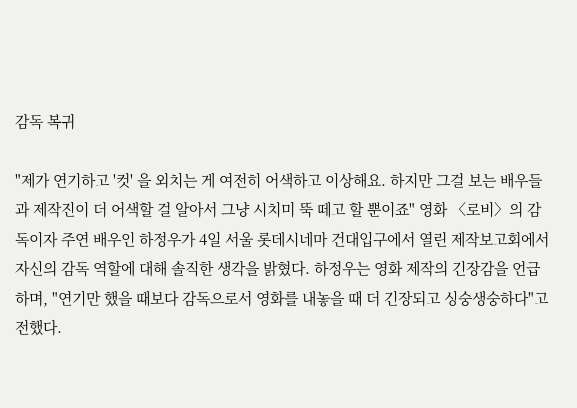감독 복귀

"제가 연기하고 '컷' 을 외치는 게 여전히 어색하고 이상해요. 하지만 그걸 보는 배우들과 제작진이 더 어색할 걸 알아서 그냥 시치미 뚝 떼고 할 뿐이죠" 영화 〈로비〉의 감독이자 주연 배우인 하정우가 4일 서울 롯데시네마 건대입구에서 열린 제작보고회에서 자신의 감독 역할에 대해 솔직한 생각을 밝혔다. 하정우는 영화 제작의 긴장감을 언급하며, "연기만 했을 때보다 감독으로서 영화를 내놓을 때 더 긴장되고 싱숭생숭하다"고 전했다.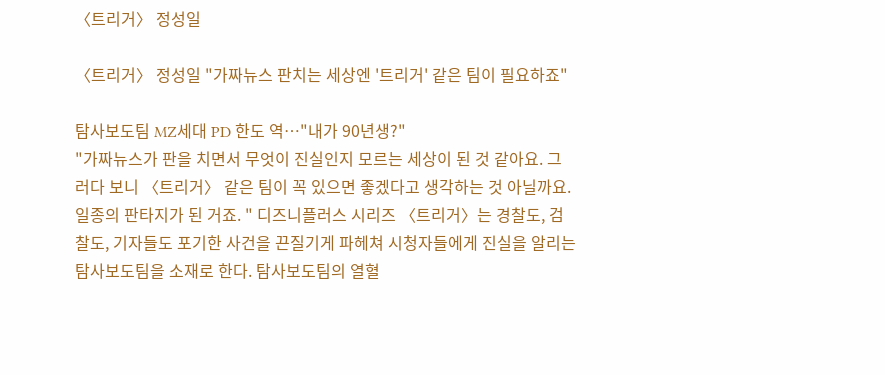〈트리거〉 정성일

〈트리거〉 정성일 "가짜뉴스 판치는 세상엔 '트리거' 같은 팀이 필요하죠"

탐사보도팀 MZ세대 PD 한도 역…"내가 90년생?"
"가짜뉴스가 판을 치면서 무엇이 진실인지 모르는 세상이 된 것 같아요. 그러다 보니 〈트리거〉 같은 팀이 꼭 있으면 좋겠다고 생각하는 것 아닐까요. 일종의 판타지가 된 거죠. " 디즈니플러스 시리즈 〈트리거〉는 경찰도, 검찰도, 기자들도 포기한 사건을 끈질기게 파헤쳐 시청자들에게 진실을 알리는 탐사보도팀을 소재로 한다. 탐사보도팀의 열혈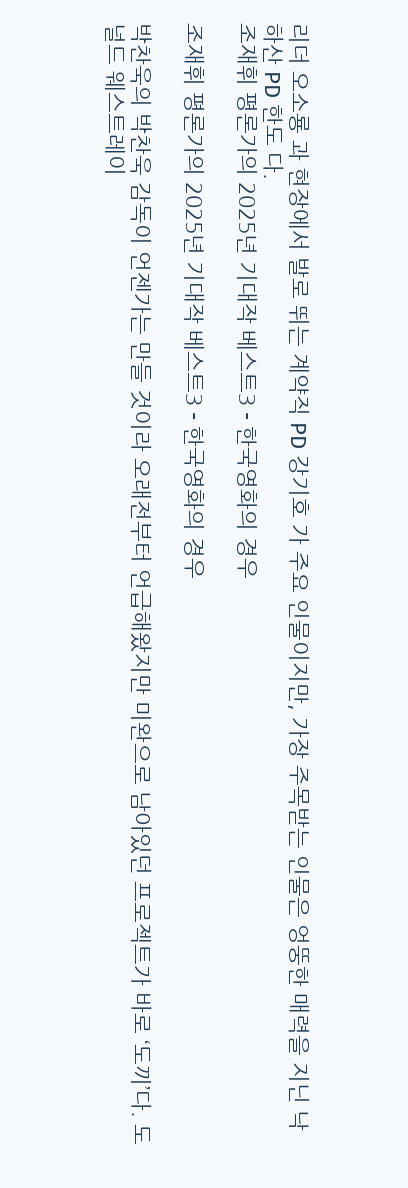리더 오소룡 과 현장에서 발로 뛰는 계약직 PD 강기호 가 주요 인물이지만, 가장 주목받는 인물은 엉뚱한 매력을 지닌 낙하산 PD 한도 다.
조재휘 평론가의 2025년 기대작 베스트3 - 한국영화의 경우

조재휘 평론가의 2025년 기대작 베스트3 - 한국영화의 경우

박찬욱의 박찬욱 감독이 언젠가는 만들 것이라 오래전부터 언급해왔지만 미완으로 남아있던 프로젝트가 바로 ‘도끼’다. 도널드 웨스트레이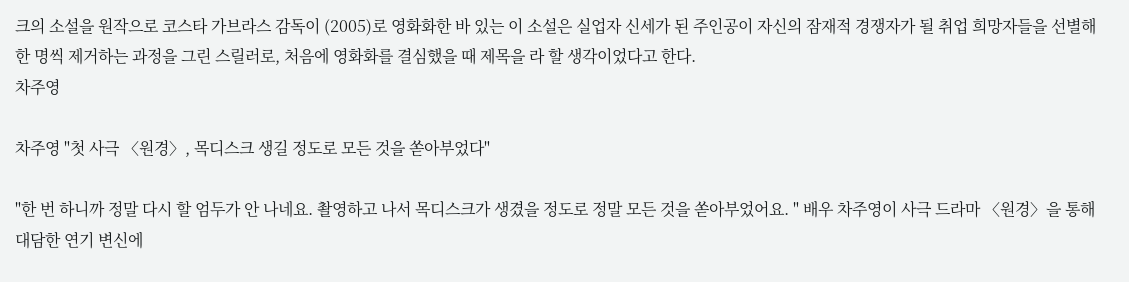크의 소설을 원작으로 코스타 가브라스 감독이 (2005)로 영화화한 바 있는 이 소설은 실업자 신세가 된 주인공이 자신의 잠재적 경쟁자가 될 취업 희망자들을 선별해 한 명씩 제거하는 과정을 그린 스릴러로, 처음에 영화화를 결심했을 때 제목을 라 할 생각이었다고 한다.
차주영

차주영 "첫 사극 〈원경〉, 목디스크 생길 정도로 모든 것을 쏟아부었다"

"한 번 하니까 정말 다시 할 엄두가 안 나네요. 촬영하고 나서 목디스크가 생겼을 정도로 정말 모든 것을 쏟아부었어요. " 배우 차주영이 사극 드라마 〈원경〉을 통해 대담한 연기 변신에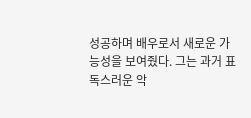성공하며 배우로서 새로운 가능성을 보여줬다. 그는 과거 표독스러운 악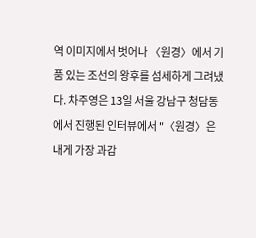역 이미지에서 벗어나 〈원경〉에서 기품 있는 조선의 왕후를 섬세하게 그려냈다. 차주영은 13일 서울 강남구 청담동에서 진행된 인터뷰에서 "〈원경〉은 내게 가장 과감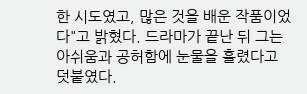한 시도였고, 많은 것을 배운 작품이었다"고 밝혔다. 드라마가 끝난 뒤 그는 아쉬움과 공허함에 눈물을 흘렸다고 덧붙였다.